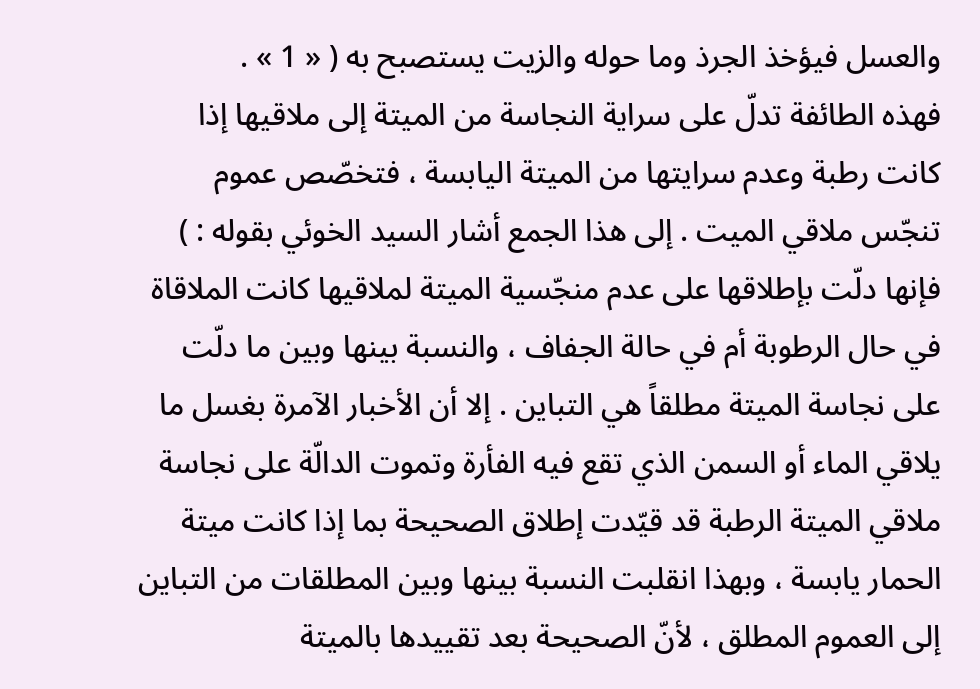والعسل فيؤخذ الجرذ وما حوله والزيت يستصبح به ( « 1 » .
فهذه الطائفة تدلّ على سراية النجاسة من الميتة إلى ملاقيها إذا كانت رطبة وعدم سرايتها من الميتة اليابسة ، فتخصّص عموم تنجّس ملاقي الميت . إلى هذا الجمع أشار السيد الخوئي بقوله : ) فإنها دلّت بإطلاقها على عدم منجّسية الميتة لملاقيها كانت الملاقاة في حال الرطوبة أم في حالة الجفاف ، والنسبة بينها وبين ما دلّت على نجاسة الميتة مطلقاً هي التباين . إلا أن الأخبار الآمرة بغسل ما يلاقي الماء أو السمن الذي تقع فيه الفأرة وتموت الدالّة على نجاسة ملاقي الميتة الرطبة قد قيّدت إطلاق الصحيحة بما إذا كانت ميتة الحمار يابسة ، وبهذا انقلبت النسبة بينها وبين المطلقات من التباين إلى العموم المطلق ، لأنّ الصحيحة بعد تقييدها بالميتة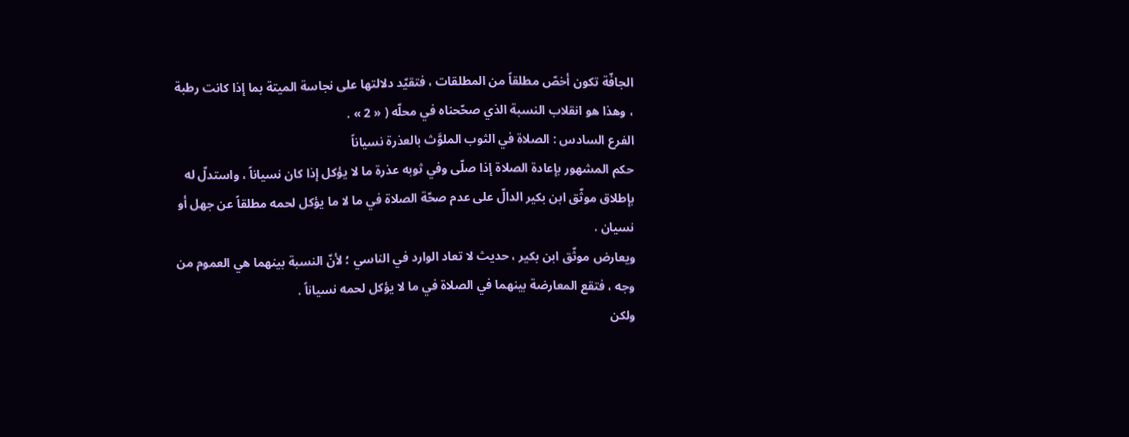الجافّة تكون أخصّ مطلقاً من المطلقات ، فتقيّد دلالتها على نجاسة الميتة بما إذا كانت رطبة ، وهذا هو انقلاب النسبة الذي صحّحناه في محلّه ( « 2 » .
الفرع السادس : الصلاة في الثوب الملوَّث بالعذرة نسياناً
حكم المشهور بإعادة الصلاة إذا صلّى وفي ثوبه عذرة ما لا يؤكل إذا كان نسياناً ، واستدلّ له بإطلاق موثّق ابن بكير الدالّ على عدم صحّة الصلاة في ما لا ما يؤكل لحمه مطلقاً عن جهل أو نسيان .
ويعارض موثّق ابن بكير ، حديث لا تعاد الوارد في الناسي ؛ لأنّ النسبة بينهما هي العموم من وجه ، فتقع المعارضة بينهما في الصلاة في ما لا يؤكل لحمه نسياناً .
ولكن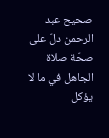صحيح عبد الرحمن دلّ على صحّة صلاة الجاهل في ما لا يؤكل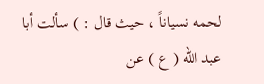لحمه نسياناً ، حيث قال : ) سألت أبا عبد الله ( ع ) عن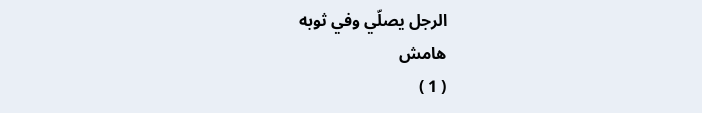الرجل يصلّي وفي ثوبه
هامش
( 1 )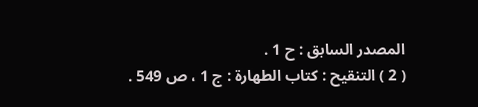المصدر السابق : ح 1 .
( 2 ) التنقيح : كتاب الطهارة : ج 1 ، ص 549 .